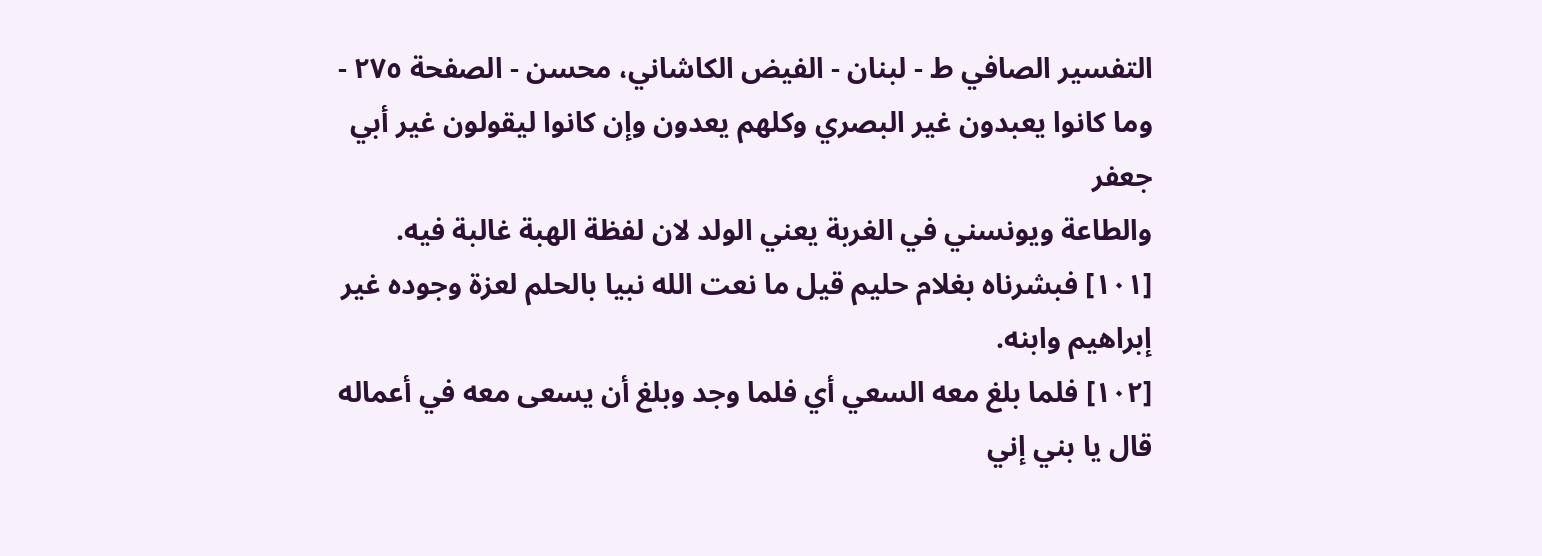التفسیر الصافي ط - لبنان - الفيض الكاشاني، محسن - الصفحة ٢٧٥ - وما كانوا يعبدون غير البصري وكلهم يعدون وإن كانوا ليقولون غير أبي جعفر
والطاعة ويونسني في الغربة يعني الولد لان لفظة الهبة غالبة فيه.
[١٠١] فبشرناه بغلام حليم قيل ما نعت الله نبيا بالحلم لعزة وجوده غير إبراهيم وابنه.
[١٠٢] فلما بلغ معه السعي أي فلما وجد وبلغ أن يسعى معه في أعماله قال يا بني إني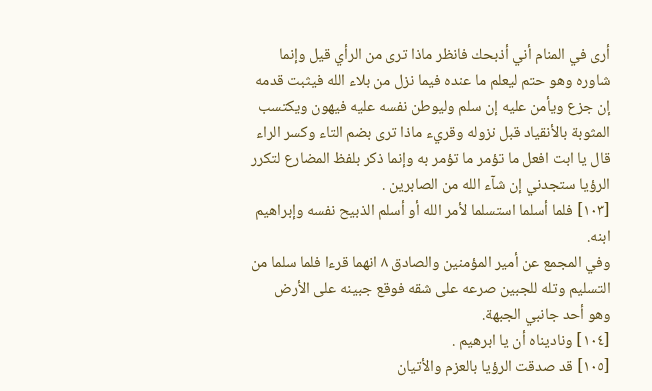أرى في المنام أني أذبحك فانظر ماذا ترى من الرأي قيل وإنما شاوره وهو حتم ليعلم ما عنده فيما نزل من بلاء الله فيثبت قدمه إن جزع ويأمن عليه إن سلم وليوطن نفسه عليه فيهون ويكتسب المثوبة بالأنقياد قبل نزوله وقريء ماذا ترى بضم التاء وكسر الراء قال يا ابت افعل ما تؤمر ما تؤمر به وإنما ذكر بلفظ المضارع لتكرر الرؤيا ستجدني إن شآء الله من الصابرين .
[١٠٣] فلما أسلما استسلما لأمر الله أو أسلم الذبيح نفسه وإبراهيم ابنه.
وفي المجمع عن أمير المؤمنين والصادق ٨ انهما قرءا فلما سلما من التسليم وتله للجبين صرعه على شقه فوقع جبينه على الأرض وهو أحد جانبي الجبهة.
[١٠٤] وناديناه أن يا ابرهيم .
[١٠٥] قد صدقت الرؤيا بالعزم والأتيان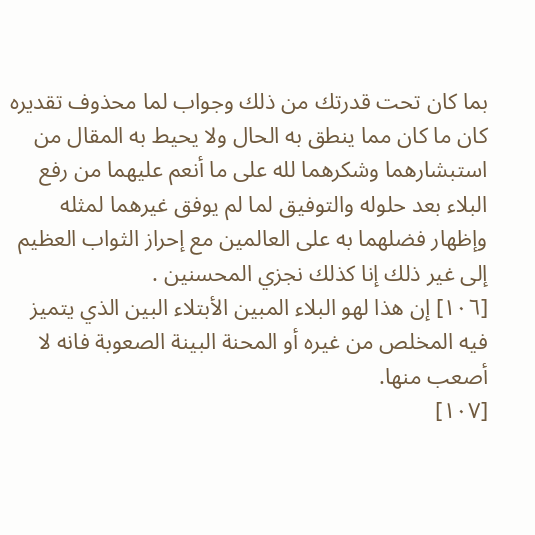بما كان تحت قدرتك من ذلك وجواب لما محذوف تقديره كان ما كان مما ينطق به الحال ولا يحيط به المقال من استبشارهما وشكرهما لله على ما أنعم عليهما من رفع البلاء بعد حلوله والتوفيق لما لم يوفق غيرهما لمثله وإظهار فضلهما به على العالمين مع إحراز الثواب العظيم إلى غير ذلك إنا كذلك نجزي المحسنين .
[١٠٦] إن هذا لهو البلاء المبين الأبتلاء البين الذي يتميز فيه المخلص من غيره أو المحنة البينة الصعوبة فانه لا أصعب منها.
[١٠٧]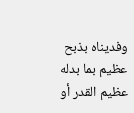وفديناه بذبح عظيم بما بدله عظيم القدر أو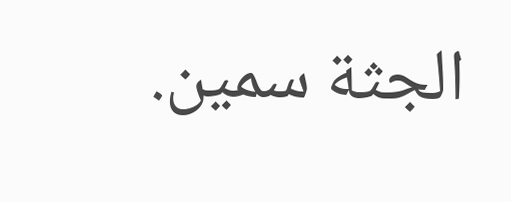الجثة سمين.